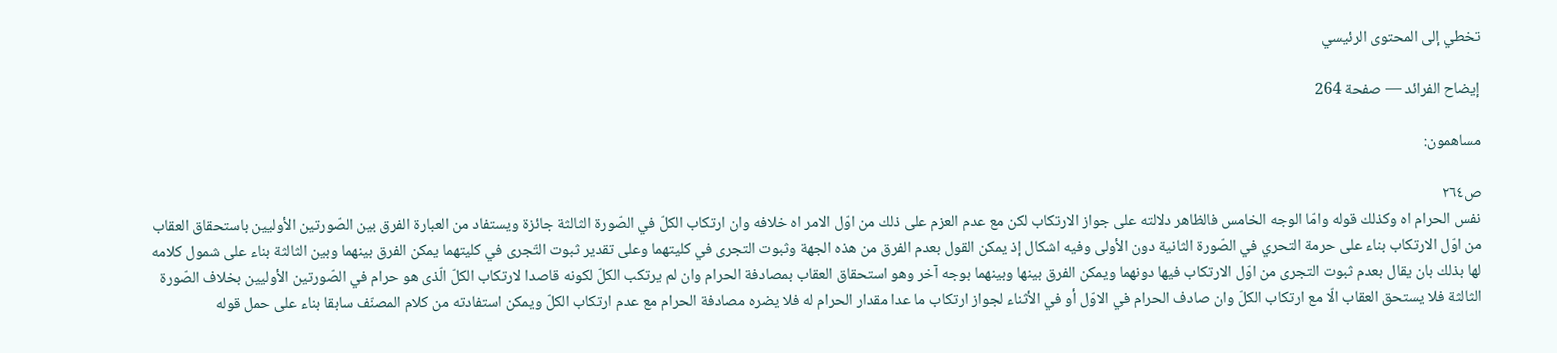تخطي إلى المحتوى الرئيسي

إيضاح الفرائد — صفحة 264

مساهمون:

ص٢٦٤
نفس الحرام اه وكذلك قوله وامّا الوجه الخامس فالظاهر دلالته على جواز الارتكاب لكن مع عدم العزم على ذلك من اوّل الامر اه خلافه وان ارتكاب الكلّ في الصّورة الثالثة جائزة ويستفاد من العبارة الفرق بين الصّورتين الأوليين باستحقاق العقاب من اوّل الارتكاب بناء على حرمة التحري في الصّورة الثانية دون الأولى وفيه اشكال إذ يمكن القول بعدم الفرق من هذه الجهة وثبوت التجرى في كليتهما وعلى تقدير ثبوت التّجرى في كليتهما يمكن الفرق بينهما وبين الثالثة بناء على شمول كلامه لها بذلك بان يقال بعدم ثبوت التجرى من اوّل الارتكاب فيها دونهما ويمكن الفرق بينها وبينهما بوجه آخر وهو استحقاق العقاب بمصادفة الحرام وان لم يرتكب الكلّ لكونه قاصدا لارتكاب الكلّ الّذى هو حرام في الصّورتين الأوليين بخلاف الصّورة الثالثة فلا يستحق العقاب الّا مع ارتكاب الكلّ وان صادف الحرام في الاوّل أو في الأثناء لجواز ارتكاب ما عدا مقدار الحرام له فلا يضره مصادفة الحرام مع عدم ارتكاب الكلّ ويمكن استفادته من كلام المصنّف سابقا بناء على حمل قوله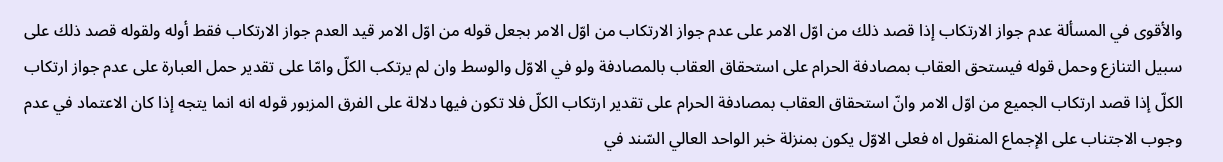والأقوى في المسألة عدم جواز الارتكاب إذا قصد ذلك من اوّل الامر على عدم جواز الارتكاب من اوّل الامر بجعل قوله من اوّل الامر قيد العدم جواز الارتكاب فقط أوله ولقوله قصد ذلك على سبيل التنازع وحمل قوله فيستحق العقاب بمصادفة الحرام على استحقاق العقاب بالمصادفة ولو في الاوّل والوسط وان لم يرتكب الكلّ وامّا على تقدير حمل العبارة على عدم جواز ارتكاب الكلّ إذا قصد ارتكاب الجميع من اوّل الامر وانّ استحقاق العقاب بمصادفة الحرام على تقدير ارتكاب الكلّ فلا تكون فيها دلالة على الفرق المزبور قوله انه انما يتجه إذا كان الاعتماد في عدم وجوب الاجتناب على الإجماع المنقول اه فعلى الاوّل يكون بمنزلة خبر الواحد العالي السّند في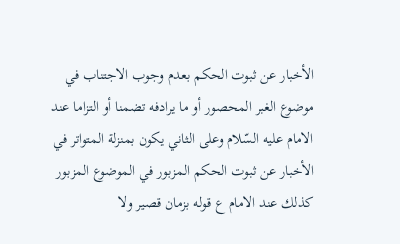الأخبار عن ثبوت الحكم بعدم وجوب الاجتناب في موضوع الغبر المحصور أو ما يرادفه تضمنا أو التزاما عند الامام عليه السّلام وعلى الثاني يكون بمنزلة المتواتر في الأخبار عن ثبوت الحكم المزبور في الموضوع المزبور كذلك عند الامام ع قوله بزمان قصير ولا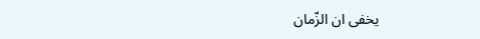يخفى ان الزّمان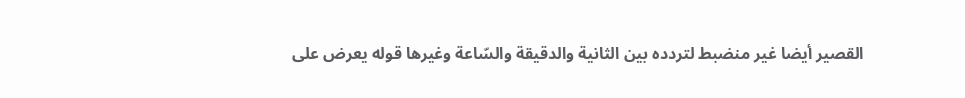القصير أيضا غير منضبط لتردده بين الثانية والدقيقة والسّاعة وغيرها قوله يعرض على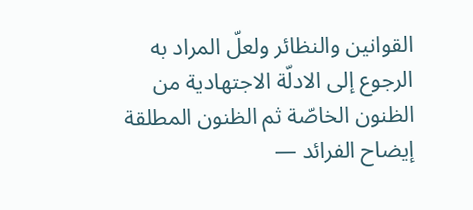القوانين والنظائر ولعلّ المراد به الرجوع إلى الادلّة الاجتهادية من الظنون الخاصّة ثم الظنون المطلقة
إيضاح الفرائد —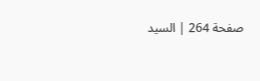صفحة 264 | السيد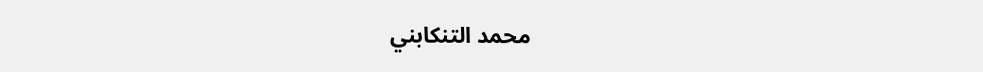محمد التنكابني